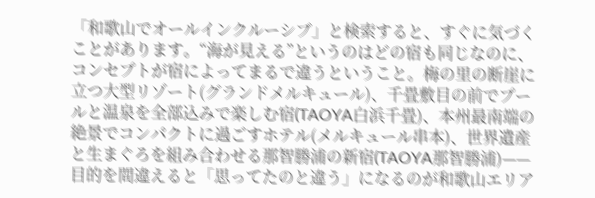「和歌山でオールインクルーシブ」と検索すると、すぐに気づくことがあります。“海が見える”というのはどの宿も同じなのに、コンセプトが宿によってまるで違うということ。梅の里の断崖に立つ大型リゾート(グランドメルキュール)、千畳敷目の前でプールと温泉を全部込みで楽しむ宿(TAOYA白浜千畳)、本州最南端の絶景でコンパクトに過ごすホテル(メルキュール串本)、世界遺産と生まぐろを組み合わせる那智勝浦の新宿(TAOYA那智勝浦)——目的を間違えると「思ってたのと違う」になるのが和歌山エリア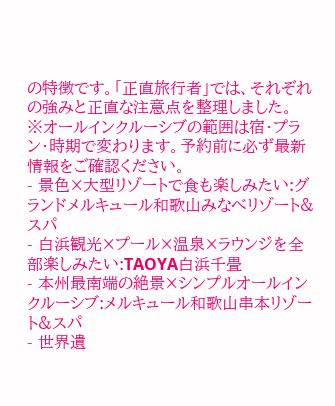の特徴です。「正直旅行者」では、それぞれの強みと正直な注意点を整理しました。
※オールインクルーシブの範囲は宿・プラン・時期で変わります。予約前に必ず最新情報をご確認ください。
- 景色×大型リゾートで食も楽しみたい:グランドメルキュール和歌山みなべリゾート&スパ
- 白浜観光×プール×温泉×ラウンジを全部楽しみたい:TAOYA白浜千畳
- 本州最南端の絶景×シンプルオールインクルーシブ:メルキュール和歌山串本リゾート&スパ
- 世界遺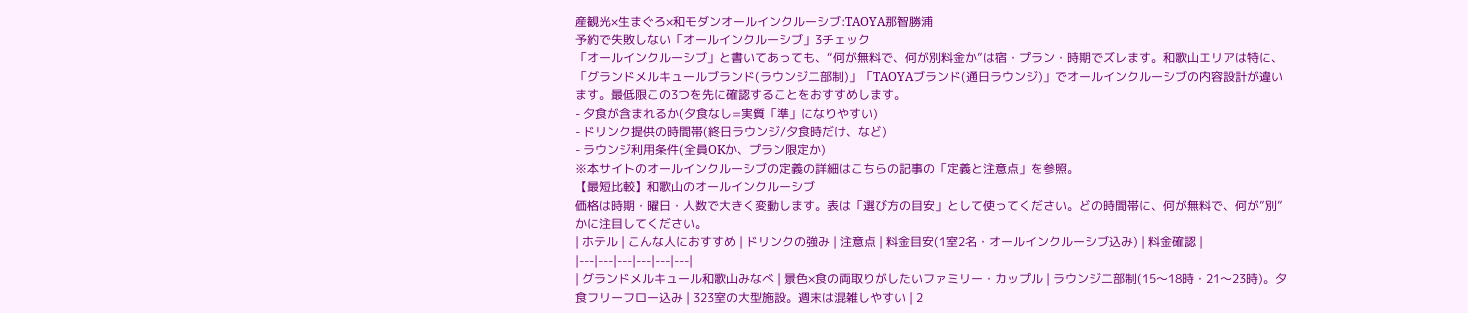産観光×生まぐろ×和モダンオールインクルーシブ:TAOYA那智勝浦
予約で失敗しない「オールインクルーシブ」3チェック
「オールインクルーシブ」と書いてあっても、“何が無料で、何が別料金か”は宿・プラン・時期でズレます。和歌山エリアは特に、「グランドメルキュールブランド(ラウンジ二部制)」「TAOYAブランド(通日ラウンジ)」でオールインクルーシブの内容設計が違います。最低限この3つを先に確認することをおすすめします。
- 夕食が含まれるか(夕食なし=実質「準」になりやすい)
- ドリンク提供の時間帯(終日ラウンジ/夕食時だけ、など)
- ラウンジ利用条件(全員OKか、プラン限定か)
※本サイトのオールインクルーシブの定義の詳細はこちらの記事の「定義と注意点」を参照。
【最短比較】和歌山のオールインクルーシブ
価格は時期・曜日・人数で大きく変動します。表は「選び方の目安」として使ってください。どの時間帯に、何が無料で、何が”別”かに注目してください。
| ホテル | こんな人におすすめ | ドリンクの強み | 注意点 | 料金目安(1室2名・オールインクルーシブ込み) | 料金確認 |
|---|---|---|---|---|---|
| グランドメルキュール和歌山みなべ | 景色×食の両取りがしたいファミリー・カップル | ラウンジ二部制(15〜18時・21〜23時)。夕食フリーフロー込み | 323室の大型施設。週末は混雑しやすい | 2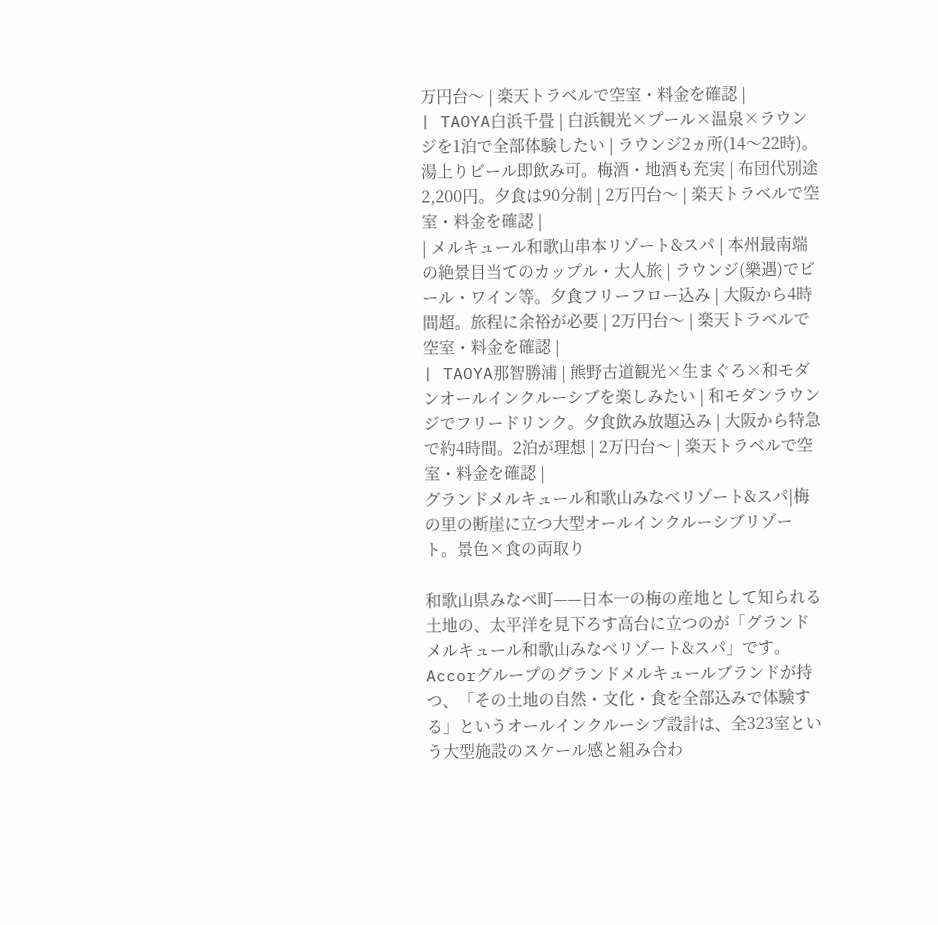万円台〜 | 楽天トラベルで空室・料金を確認 |
| TAOYA白浜千畳 | 白浜観光×プール×温泉×ラウンジを1泊で全部体験したい | ラウンジ2ヵ所(14〜22時)。湯上りビール即飲み可。梅酒・地酒も充実 | 布団代別途2,200円。夕食は90分制 | 2万円台〜 | 楽天トラベルで空室・料金を確認 |
| メルキュール和歌山串本リゾート&スパ | 本州最南端の絶景目当てのカップル・大人旅 | ラウンジ(樂遇)でビール・ワイン等。夕食フリーフロー込み | 大阪から4時間超。旅程に余裕が必要 | 2万円台〜 | 楽天トラベルで空室・料金を確認 |
| TAOYA那智勝浦 | 熊野古道観光×生まぐろ×和モダンオールインクルーシブを楽しみたい | 和モダンラウンジでフリードリンク。夕食飲み放題込み | 大阪から特急で約4時間。2泊が理想 | 2万円台〜 | 楽天トラベルで空室・料金を確認 |
グランドメルキュール和歌山みなべリゾート&スパ|梅の里の断崖に立つ大型オールインクルーシブリゾート。景色×食の両取り

和歌山県みなべ町——日本一の梅の産地として知られる土地の、太平洋を見下ろす高台に立つのが「グランドメルキュール和歌山みなべリゾート&スパ」です。Accorグループのグランドメルキュールブランドが持つ、「その土地の自然・文化・食を全部込みで体験する」というオールインクルーシブ設計は、全323室という大型施設のスケール感と組み合わ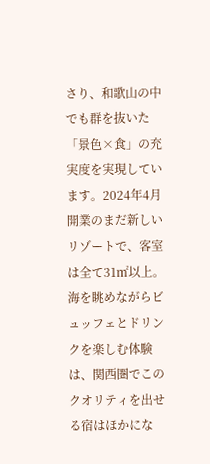さり、和歌山の中でも群を抜いた「景色×食」の充実度を実現しています。2024年4月開業のまだ新しいリゾートで、客室は全て31㎡以上。海を眺めながらビュッフェとドリンクを楽しむ体験は、関西圏でこのクオリティを出せる宿はほかにな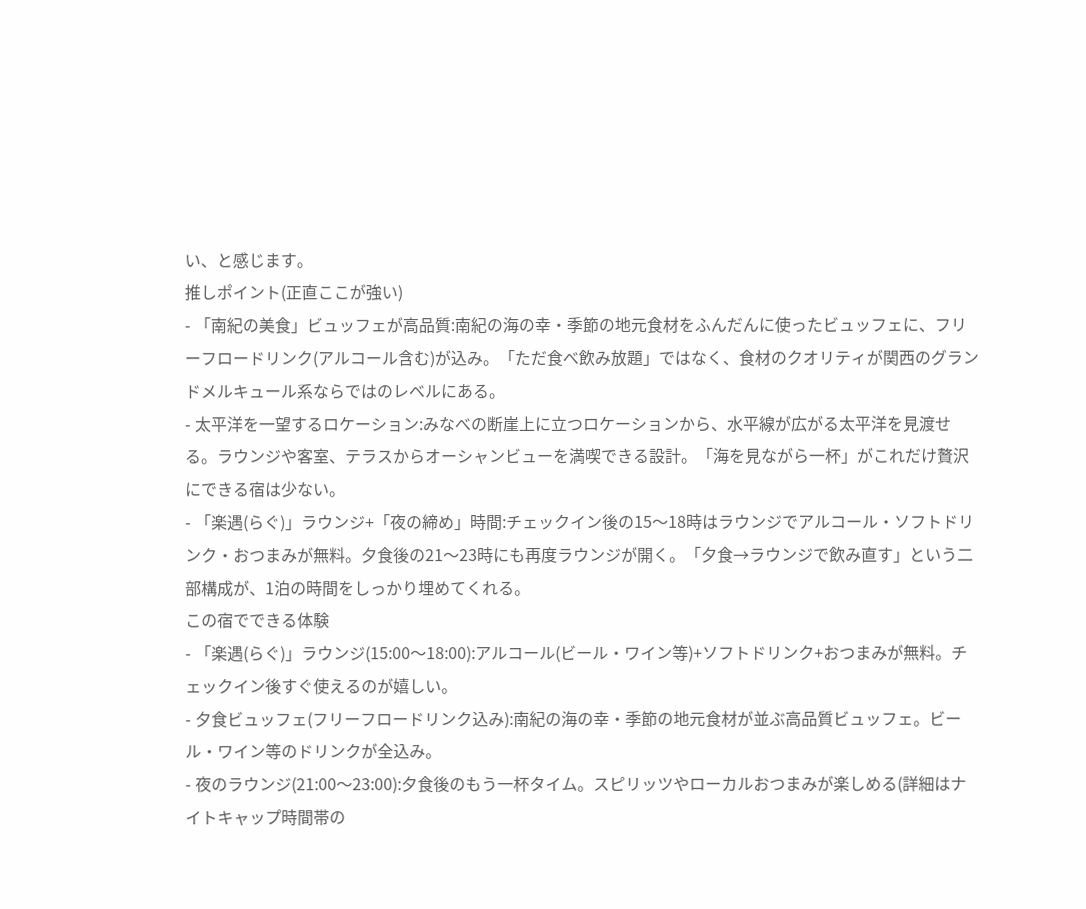い、と感じます。
推しポイント(正直ここが強い)
- 「南紀の美食」ビュッフェが高品質:南紀の海の幸・季節の地元食材をふんだんに使ったビュッフェに、フリーフロードリンク(アルコール含む)が込み。「ただ食べ飲み放題」ではなく、食材のクオリティが関西のグランドメルキュール系ならではのレベルにある。
- 太平洋を一望するロケーション:みなべの断崖上に立つロケーションから、水平線が広がる太平洋を見渡せる。ラウンジや客室、テラスからオーシャンビューを満喫できる設計。「海を見ながら一杯」がこれだけ贅沢にできる宿は少ない。
- 「楽遇(らぐ)」ラウンジ+「夜の締め」時間:チェックイン後の15〜18時はラウンジでアルコール・ソフトドリンク・おつまみが無料。夕食後の21〜23時にも再度ラウンジが開く。「夕食→ラウンジで飲み直す」という二部構成が、1泊の時間をしっかり埋めてくれる。
この宿でできる体験
- 「楽遇(らぐ)」ラウンジ(15:00〜18:00):アルコール(ビール・ワイン等)+ソフトドリンク+おつまみが無料。チェックイン後すぐ使えるのが嬉しい。
- 夕食ビュッフェ(フリーフロードリンク込み):南紀の海の幸・季節の地元食材が並ぶ高品質ビュッフェ。ビール・ワイン等のドリンクが全込み。
- 夜のラウンジ(21:00〜23:00):夕食後のもう一杯タイム。スピリッツやローカルおつまみが楽しめる(詳細はナイトキャップ時間帯の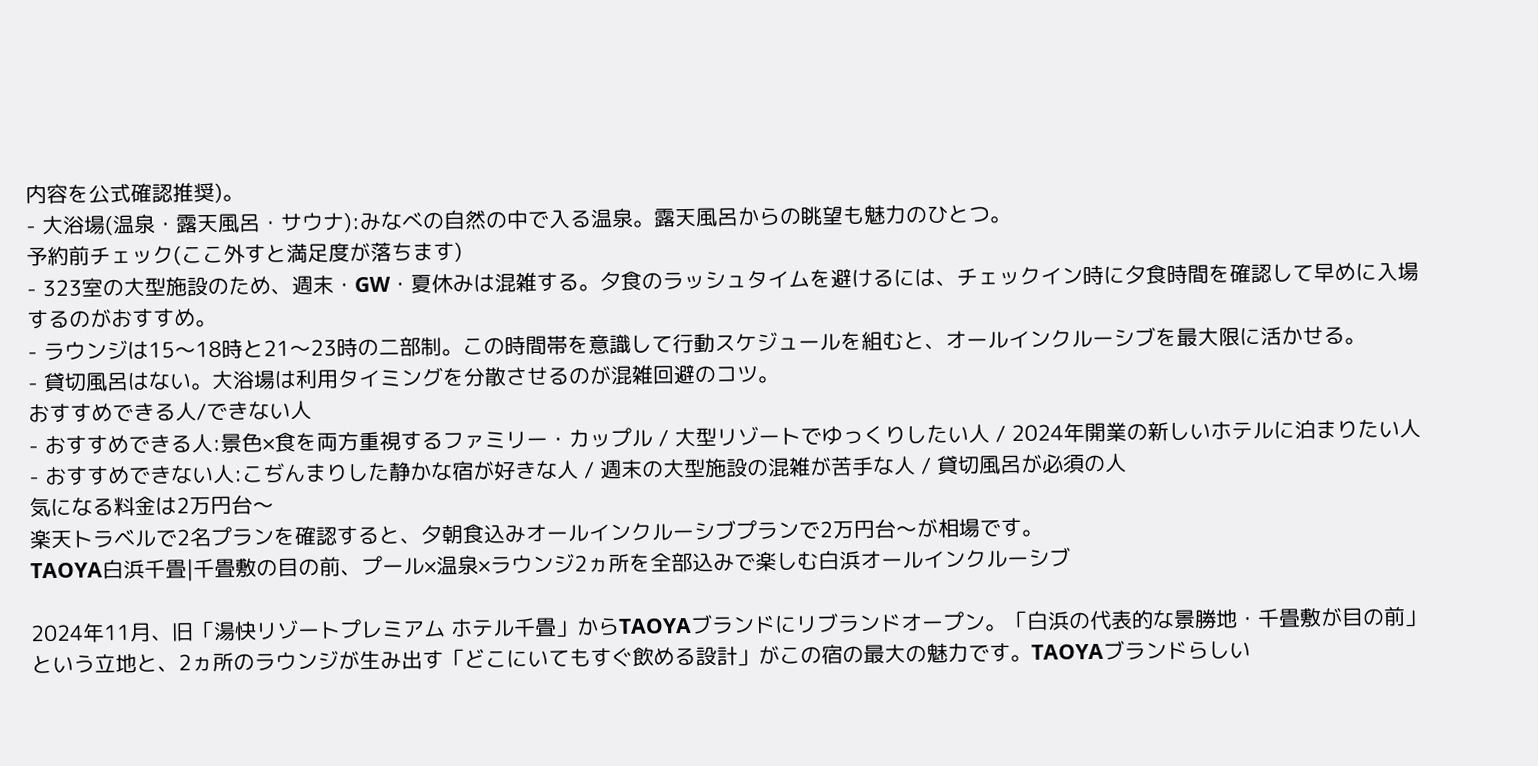内容を公式確認推奨)。
- 大浴場(温泉・露天風呂・サウナ):みなべの自然の中で入る温泉。露天風呂からの眺望も魅力のひとつ。
予約前チェック(ここ外すと満足度が落ちます)
- 323室の大型施設のため、週末・GW・夏休みは混雑する。夕食のラッシュタイムを避けるには、チェックイン時に夕食時間を確認して早めに入場するのがおすすめ。
- ラウンジは15〜18時と21〜23時の二部制。この時間帯を意識して行動スケジュールを組むと、オールインクルーシブを最大限に活かせる。
- 貸切風呂はない。大浴場は利用タイミングを分散させるのが混雑回避のコツ。
おすすめできる人/できない人
- おすすめできる人:景色×食を両方重視するファミリー・カップル / 大型リゾートでゆっくりしたい人 / 2024年開業の新しいホテルに泊まりたい人
- おすすめできない人:こぢんまりした静かな宿が好きな人 / 週末の大型施設の混雑が苦手な人 / 貸切風呂が必須の人
気になる料金は2万円台〜
楽天トラベルで2名プランを確認すると、夕朝食込みオールインクルーシブプランで2万円台〜が相場です。
TAOYA白浜千畳|千畳敷の目の前、プール×温泉×ラウンジ2ヵ所を全部込みで楽しむ白浜オールインクルーシブ

2024年11月、旧「湯快リゾートプレミアム ホテル千畳」からTAOYAブランドにリブランドオープン。「白浜の代表的な景勝地・千畳敷が目の前」という立地と、2ヵ所のラウンジが生み出す「どこにいてもすぐ飲める設計」がこの宿の最大の魅力です。TAOYAブランドらしい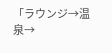「ラウンジ→温泉→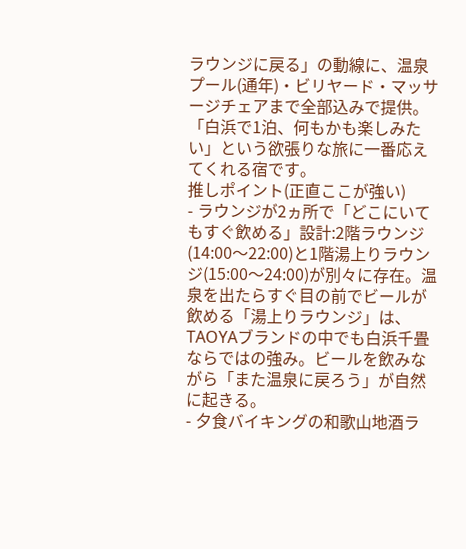ラウンジに戻る」の動線に、温泉プール(通年)・ビリヤード・マッサージチェアまで全部込みで提供。「白浜で1泊、何もかも楽しみたい」という欲張りな旅に一番応えてくれる宿です。
推しポイント(正直ここが強い)
- ラウンジが2ヵ所で「どこにいてもすぐ飲める」設計:2階ラウンジ(14:00〜22:00)と1階湯上りラウンジ(15:00〜24:00)が別々に存在。温泉を出たらすぐ目の前でビールが飲める「湯上りラウンジ」は、TAOYAブランドの中でも白浜千畳ならではの強み。ビールを飲みながら「また温泉に戻ろう」が自然に起きる。
- 夕食バイキングの和歌山地酒ラ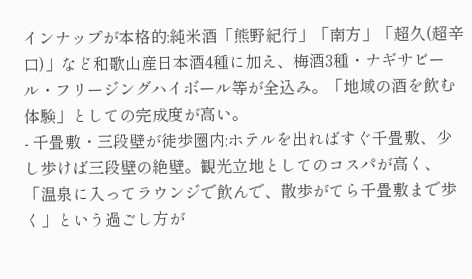インナップが本格的:純米酒「熊野紀行」「南方」「超久(超辛口)」など和歌山産日本酒4種に加え、梅酒3種・ナギサビール・フリージングハイボール等が全込み。「地域の酒を飲む体験」としての完成度が高い。
- 千畳敷・三段壁が徒歩圏内:ホテルを出ればすぐ千畳敷、少し歩けば三段壁の絶壁。観光立地としてのコスパが高く、「温泉に入ってラウンジで飲んで、散歩がてら千畳敷まで歩く」という過ごし方が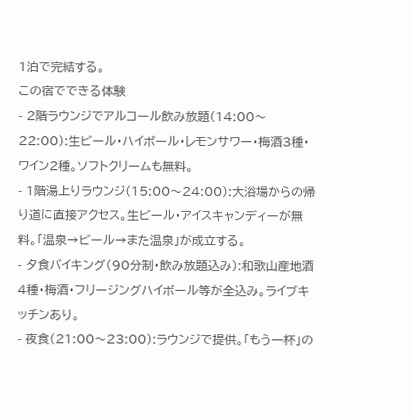1泊で完結する。
この宿でできる体験
- 2階ラウンジでアルコール飲み放題(14:00〜22:00):生ビール・ハイボール・レモンサワー・梅酒3種・ワイン2種。ソフトクリームも無料。
- 1階湯上りラウンジ(15:00〜24:00):大浴場からの帰り道に直接アクセス。生ビール・アイスキャンディーが無料。「温泉→ビール→また温泉」が成立する。
- 夕食バイキング(90分制・飲み放題込み):和歌山産地酒4種・梅酒・フリージングハイボール等が全込み。ライブキッチンあり。
- 夜食(21:00〜23:00):ラウンジで提供。「もう一杯」の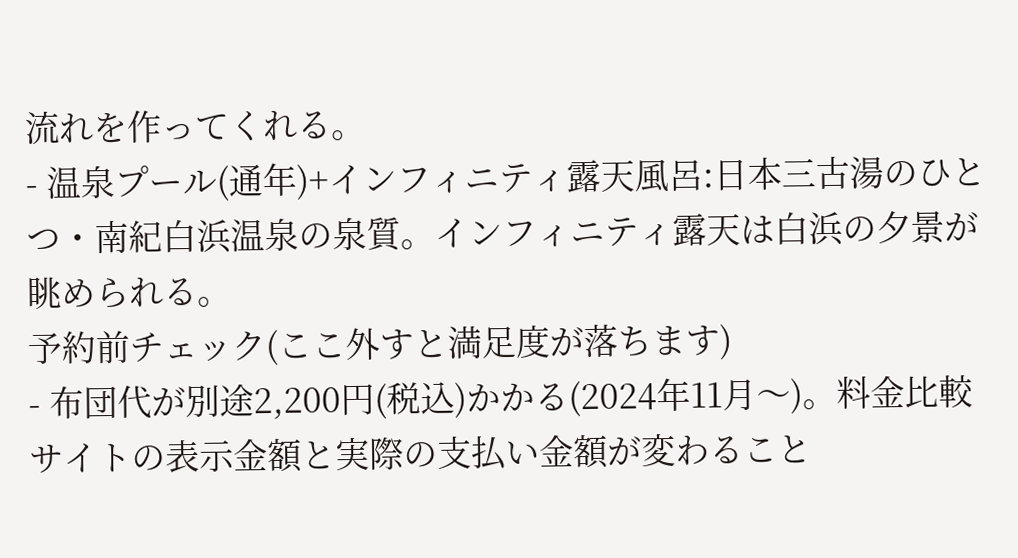流れを作ってくれる。
- 温泉プール(通年)+インフィニティ露天風呂:日本三古湯のひとつ・南紀白浜温泉の泉質。インフィニティ露天は白浜の夕景が眺められる。
予約前チェック(ここ外すと満足度が落ちます)
- 布団代が別途2,200円(税込)かかる(2024年11月〜)。料金比較サイトの表示金額と実際の支払い金額が変わること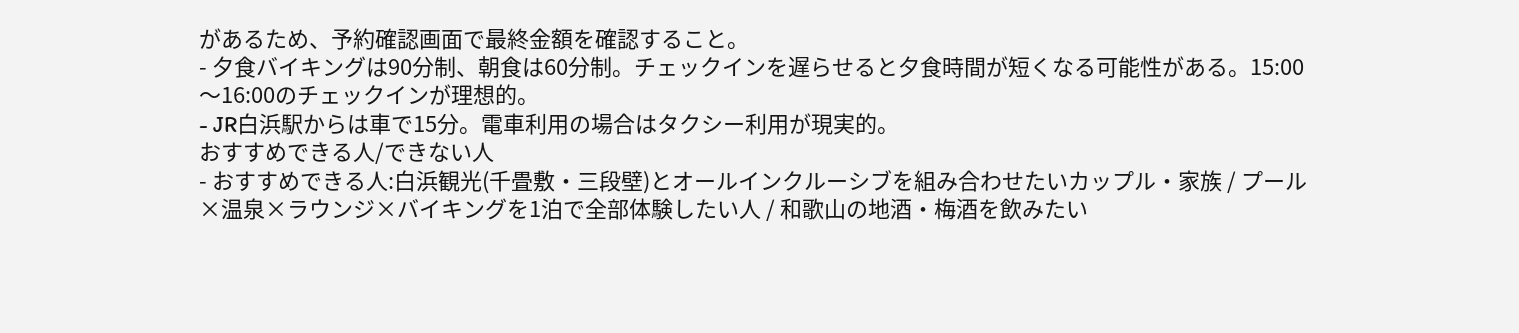があるため、予約確認画面で最終金額を確認すること。
- 夕食バイキングは90分制、朝食は60分制。チェックインを遅らせると夕食時間が短くなる可能性がある。15:00〜16:00のチェックインが理想的。
- JR白浜駅からは車で15分。電車利用の場合はタクシー利用が現実的。
おすすめできる人/できない人
- おすすめできる人:白浜観光(千畳敷・三段壁)とオールインクルーシブを組み合わせたいカップル・家族 / プール×温泉×ラウンジ×バイキングを1泊で全部体験したい人 / 和歌山の地酒・梅酒を飲みたい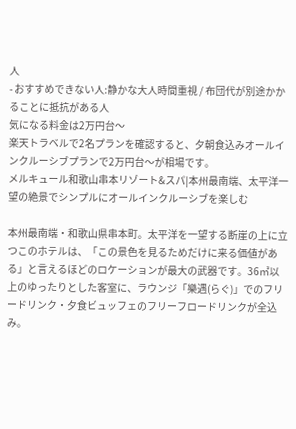人
- おすすめできない人:静かな大人時間重視 / 布団代が別途かかることに抵抗がある人
気になる料金は2万円台〜
楽天トラベルで2名プランを確認すると、夕朝食込みオールインクルーシブプランで2万円台〜が相場です。
メルキュール和歌山串本リゾート&スパ|本州最南端、太平洋一望の絶景でシンプルにオールインクルーシブを楽しむ

本州最南端・和歌山県串本町。太平洋を一望する断崖の上に立つこのホテルは、「この景色を見るためだけに来る価値がある」と言えるほどのロケーションが最大の武器です。36㎡以上のゆったりとした客室に、ラウンジ「樂遇(らぐ)」でのフリードリンク・夕食ビュッフェのフリーフロードリンクが全込み。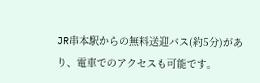JR串本駅からの無料送迎バス(約5分)があり、電車でのアクセスも可能です。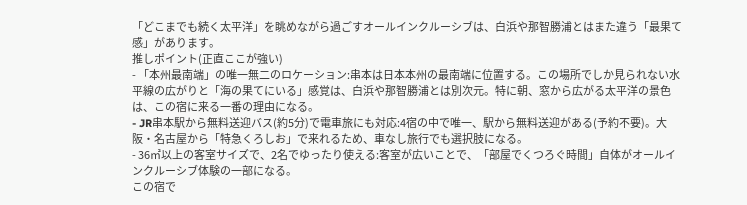「どこまでも続く太平洋」を眺めながら過ごすオールインクルーシブは、白浜や那智勝浦とはまた違う「最果て感」があります。
推しポイント(正直ここが強い)
- 「本州最南端」の唯一無二のロケーション:串本は日本本州の最南端に位置する。この場所でしか見られない水平線の広がりと「海の果てにいる」感覚は、白浜や那智勝浦とは別次元。特に朝、窓から広がる太平洋の景色は、この宿に来る一番の理由になる。
- JR串本駅から無料送迎バス(約5分)で電車旅にも対応:4宿の中で唯一、駅から無料送迎がある(予約不要)。大阪・名古屋から「特急くろしお」で来れるため、車なし旅行でも選択肢になる。
- 36㎡以上の客室サイズで、2名でゆったり使える:客室が広いことで、「部屋でくつろぐ時間」自体がオールインクルーシブ体験の一部になる。
この宿で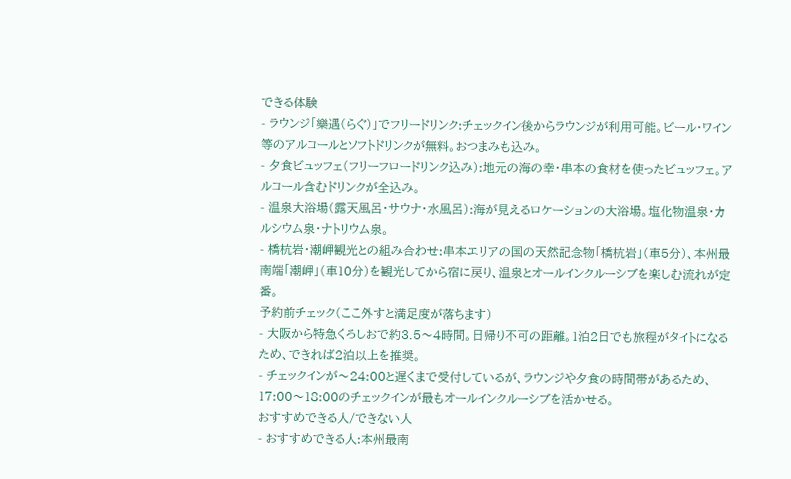できる体験
- ラウンジ「樂遇(らぐ)」でフリードリンク:チェックイン後からラウンジが利用可能。ビール・ワイン等のアルコールとソフトドリンクが無料。おつまみも込み。
- 夕食ビュッフェ(フリーフロードリンク込み):地元の海の幸・串本の食材を使ったビュッフェ。アルコール含むドリンクが全込み。
- 温泉大浴場(露天風呂・サウナ・水風呂):海が見えるロケーションの大浴場。塩化物温泉・カルシウム泉・ナトリウム泉。
- 橋杭岩・潮岬観光との組み合わせ:串本エリアの国の天然記念物「橋杭岩」(車5分)、本州最南端「潮岬」(車10分)を観光してから宿に戻り、温泉とオールインクルーシブを楽しむ流れが定番。
予約前チェック(ここ外すと満足度が落ちます)
- 大阪から特急くろしおで約3.5〜4時間。日帰り不可の距離。1泊2日でも旅程がタイトになるため、できれば2泊以上を推奨。
- チェックインが〜24:00と遅くまで受付しているが、ラウンジや夕食の時間帯があるため、17:00〜18:00のチェックインが最もオールインクルーシブを活かせる。
おすすめできる人/できない人
- おすすめできる人:本州最南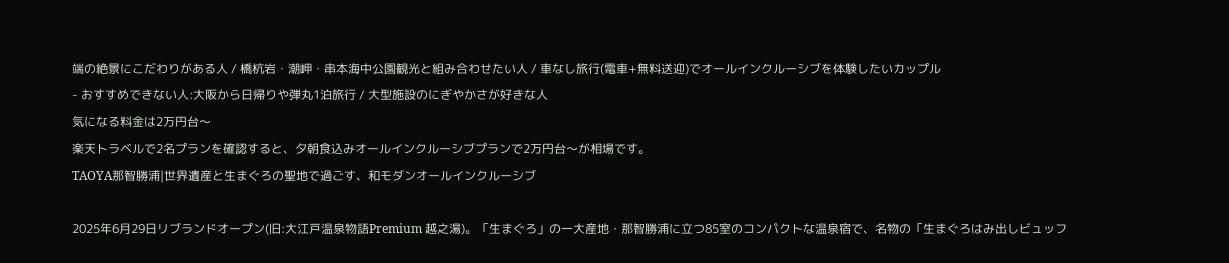端の絶景にこだわりがある人 / 橋杭岩・潮岬・串本海中公園観光と組み合わせたい人 / 車なし旅行(電車+無料送迎)でオールインクルーシブを体験したいカップル
- おすすめできない人:大阪から日帰りや弾丸1泊旅行 / 大型施設のにぎやかさが好きな人
気になる料金は2万円台〜
楽天トラベルで2名プランを確認すると、夕朝食込みオールインクルーシブプランで2万円台〜が相場です。
TAOYA那智勝浦|世界遺産と生まぐろの聖地で過ごす、和モダンオールインクルーシブ

2025年6月29日リブランドオープン(旧:大江戸温泉物語Premium 越之湯)。「生まぐろ」の一大産地・那智勝浦に立つ85室のコンパクトな温泉宿で、名物の「生まぐろはみ出しビュッフ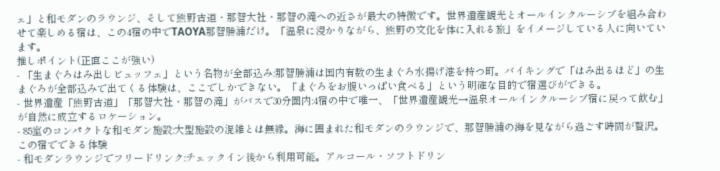ェ」と和モダンのラウンジ、そして熊野古道・那智大社・那智の滝への近さが最大の特徴です。世界遺産観光とオールインクルーシブを組み合わせて楽しめる宿は、この4宿の中でTAOYA那智勝浦だけ。「温泉に浸かりながら、熊野の文化を体に入れる旅」をイメージしている人に向いています。
推しポイント(正直ここが強い)
- 「生まぐろはみ出しビュッフェ」という名物が全部込み:那智勝浦は国内有数の生まぐろ水揚げ港を持つ町。バイキングで「はみ出るほど」の生まぐろが全部込みで出てくる体験は、ここでしかできない。「まぐろをお腹いっぱい食べる」という明確な目的で宿選びができる。
- 世界遺産「熊野古道」「那智大社・那智の滝」がバスで30分圏内:4宿の中で唯一、「世界遺産観光→温泉オールインクルーシブ宿に戻って飲む」が自然に成立するロケーション。
- 85室のコンパクトな和モダン施設:大型施設の混雑とは無縁。海に囲まれた和モダンのラウンジで、那智勝浦の海を見ながら過ごす時間が贅沢。
この宿でできる体験
- 和モダンラウンジでフリードリンク:チェックイン後から利用可能。アルコール・ソフトドリン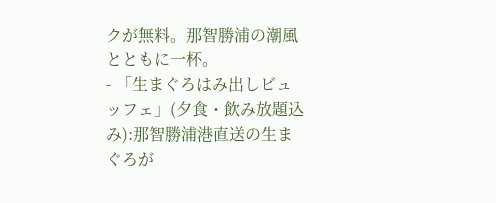クが無料。那智勝浦の潮風とともに一杯。
- 「生まぐろはみ出しビュッフェ」(夕食・飲み放題込み):那智勝浦港直送の生まぐろが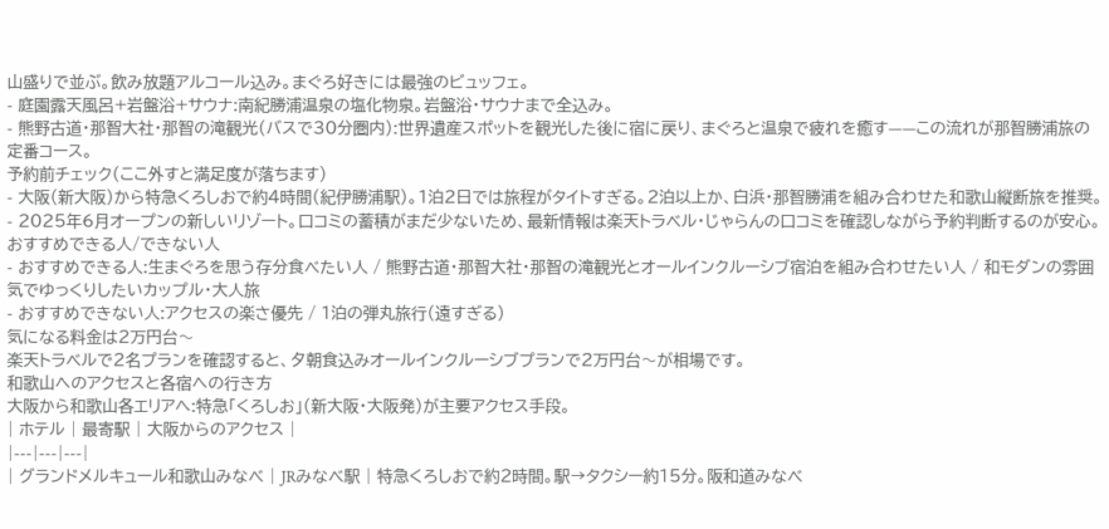山盛りで並ぶ。飲み放題アルコール込み。まぐろ好きには最強のビュッフェ。
- 庭園露天風呂+岩盤浴+サウナ:南紀勝浦温泉の塩化物泉。岩盤浴・サウナまで全込み。
- 熊野古道・那智大社・那智の滝観光(バスで30分圏内):世界遺産スポットを観光した後に宿に戻り、まぐろと温泉で疲れを癒す——この流れが那智勝浦旅の定番コース。
予約前チェック(ここ外すと満足度が落ちます)
- 大阪(新大阪)から特急くろしおで約4時間(紀伊勝浦駅)。1泊2日では旅程がタイトすぎる。2泊以上か、白浜・那智勝浦を組み合わせた和歌山縦断旅を推奨。
- 2025年6月オープンの新しいリゾート。口コミの蓄積がまだ少ないため、最新情報は楽天トラベル・じゃらんの口コミを確認しながら予約判断するのが安心。
おすすめできる人/できない人
- おすすめできる人:生まぐろを思う存分食べたい人 / 熊野古道・那智大社・那智の滝観光とオールインクルーシブ宿泊を組み合わせたい人 / 和モダンの雰囲気でゆっくりしたいカップル・大人旅
- おすすめできない人:アクセスの楽さ優先 / 1泊の弾丸旅行(遠すぎる)
気になる料金は2万円台〜
楽天トラベルで2名プランを確認すると、夕朝食込みオールインクルーシブプランで2万円台〜が相場です。
和歌山へのアクセスと各宿への行き方
大阪から和歌山各エリアへ:特急「くろしお」(新大阪・大阪発)が主要アクセス手段。
| ホテル | 最寄駅 | 大阪からのアクセス |
|---|---|---|
| グランドメルキュール和歌山みなべ | JRみなべ駅 | 特急くろしおで約2時間。駅→タクシー約15分。阪和道みなべ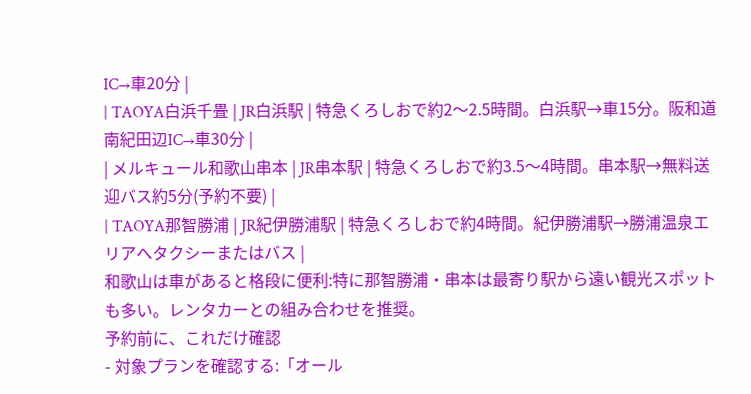IC→車20分 |
| TAOYA白浜千畳 | JR白浜駅 | 特急くろしおで約2〜2.5時間。白浜駅→車15分。阪和道南紀田辺IC→車30分 |
| メルキュール和歌山串本 | JR串本駅 | 特急くろしおで約3.5〜4時間。串本駅→無料送迎バス約5分(予約不要) |
| TAOYA那智勝浦 | JR紀伊勝浦駅 | 特急くろしおで約4時間。紀伊勝浦駅→勝浦温泉エリアへタクシーまたはバス |
和歌山は車があると格段に便利:特に那智勝浦・串本は最寄り駅から遠い観光スポットも多い。レンタカーとの組み合わせを推奨。
予約前に、これだけ確認
- 対象プランを確認する:「オール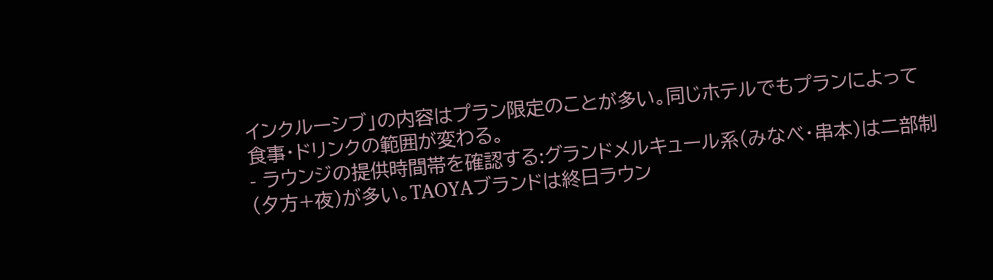インクルーシブ」の内容はプラン限定のことが多い。同じホテルでもプランによって食事・ドリンクの範囲が変わる。
- ラウンジの提供時間帯を確認する:グランドメルキュール系(みなべ・串本)は二部制(夕方+夜)が多い。TAOYAブランドは終日ラウン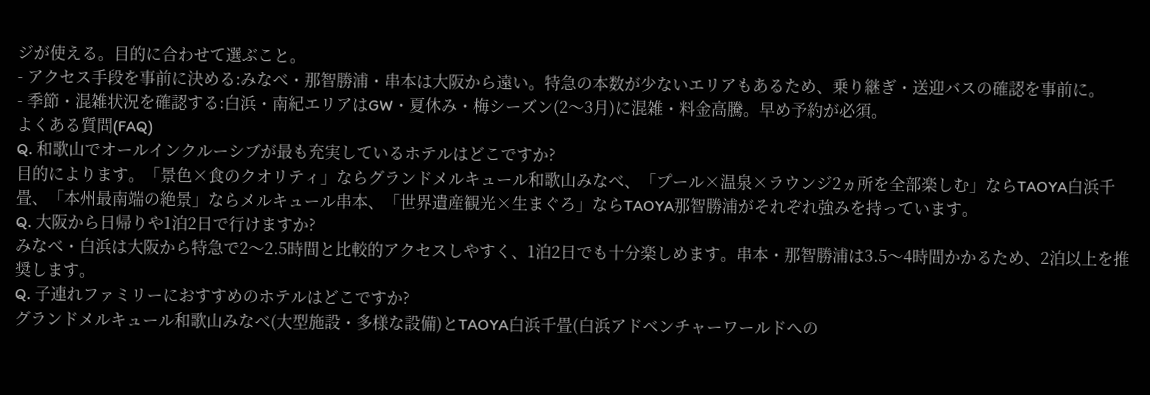ジが使える。目的に合わせて選ぶこと。
- アクセス手段を事前に決める:みなべ・那智勝浦・串本は大阪から遠い。特急の本数が少ないエリアもあるため、乗り継ぎ・送迎バスの確認を事前に。
- 季節・混雑状況を確認する:白浜・南紀エリアはGW・夏休み・梅シーズン(2〜3月)に混雑・料金高騰。早め予約が必須。
よくある質問(FAQ)
Q. 和歌山でオールインクルーシブが最も充実しているホテルはどこですか?
目的によります。「景色×食のクオリティ」ならグランドメルキュール和歌山みなべ、「プール×温泉×ラウンジ2ヵ所を全部楽しむ」ならTAOYA白浜千畳、「本州最南端の絶景」ならメルキュール串本、「世界遺産観光×生まぐろ」ならTAOYA那智勝浦がそれぞれ強みを持っています。
Q. 大阪から日帰りや1泊2日で行けますか?
みなべ・白浜は大阪から特急で2〜2.5時間と比較的アクセスしやすく、1泊2日でも十分楽しめます。串本・那智勝浦は3.5〜4時間かかるため、2泊以上を推奨します。
Q. 子連れファミリーにおすすめのホテルはどこですか?
グランドメルキュール和歌山みなべ(大型施設・多様な設備)とTAOYA白浜千畳(白浜アドベンチャーワールドへの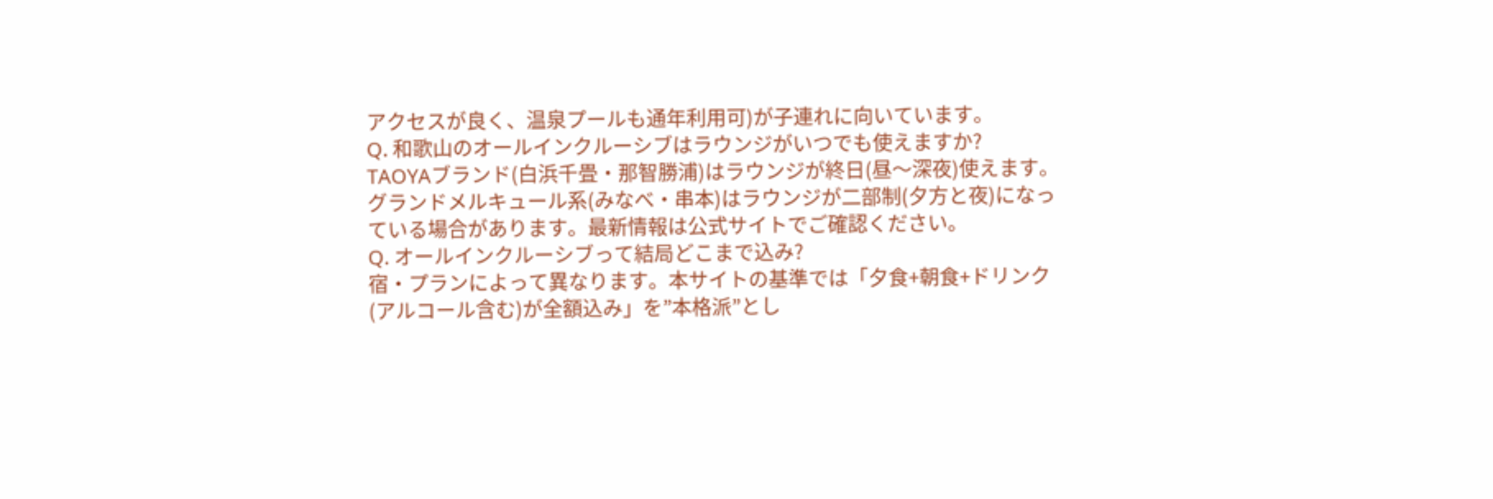アクセスが良く、温泉プールも通年利用可)が子連れに向いています。
Q. 和歌山のオールインクルーシブはラウンジがいつでも使えますか?
TAOYAブランド(白浜千畳・那智勝浦)はラウンジが終日(昼〜深夜)使えます。グランドメルキュール系(みなべ・串本)はラウンジが二部制(夕方と夜)になっている場合があります。最新情報は公式サイトでご確認ください。
Q. オールインクルーシブって結局どこまで込み?
宿・プランによって異なります。本サイトの基準では「夕食+朝食+ドリンク(アルコール含む)が全額込み」を”本格派”とし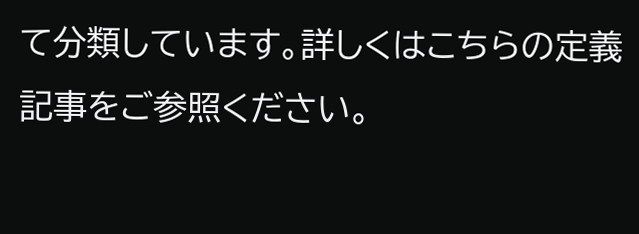て分類しています。詳しくはこちらの定義記事をご参照ください。